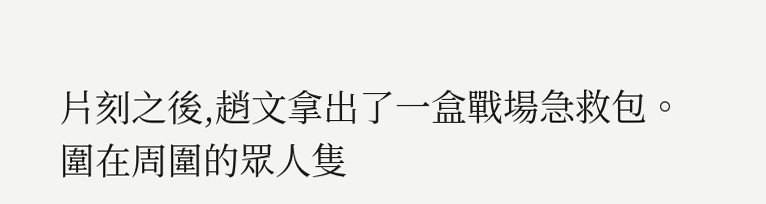片刻之後,趙文拿出了一盒戰場急救包。
圍在周圍的眾人隻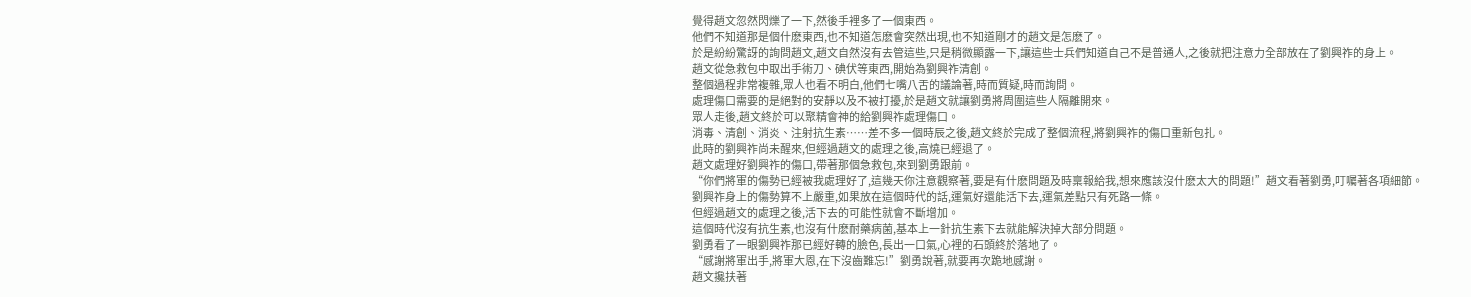覺得趙文忽然閃爍了一下,然後手裡多了一個東西。
他們不知道那是個什麽東西,也不知道怎麽會突然出現,也不知道剛才的趙文是怎麽了。
於是紛紛驚訝的詢問趙文,趙文自然沒有去管這些,只是稍微顯露一下,讓這些士兵們知道自己不是普通人,之後就把注意力全部放在了劉興祚的身上。
趙文從急救包中取出手術刀、碘伏等東西,開始為劉興祚清創。
整個過程非常複雜,眾人也看不明白,他們七嘴八舌的議論著,時而質疑,時而詢問。
處理傷口需要的是絕對的安靜以及不被打擾,於是趙文就讓劉勇將周圍這些人隔離開來。
眾人走後,趙文終於可以聚精會神的給劉興祚處理傷口。
消毒、清創、消炎、注射抗生素……差不多一個時辰之後,趙文終於完成了整個流程,將劉興祚的傷口重新包扎。
此時的劉興祚尚未醒來,但經過趙文的處理之後,高燒已經退了。
趙文處理好劉興祚的傷口,帶著那個急救包,來到劉勇跟前。
“你們將軍的傷勢已經被我處理好了,這幾天你注意觀察著,要是有什麽問題及時稟報給我,想來應該沒什麽太大的問題!”趙文看著劉勇,叮囑著各項細節。
劉興祚身上的傷勢算不上嚴重,如果放在這個時代的話,運氣好還能活下去,運氣差點只有死路一條。
但經過趙文的處理之後,活下去的可能性就會不斷增加。
這個時代沒有抗生素,也沒有什麽耐藥病菌,基本上一針抗生素下去就能解決掉大部分問題。
劉勇看了一眼劉興祚那已經好轉的臉色,長出一口氣,心裡的石頭終於落地了。
“感謝將軍出手,將軍大恩,在下沒齒難忘!”劉勇說著,就要再次跪地感謝。
趙文攙扶著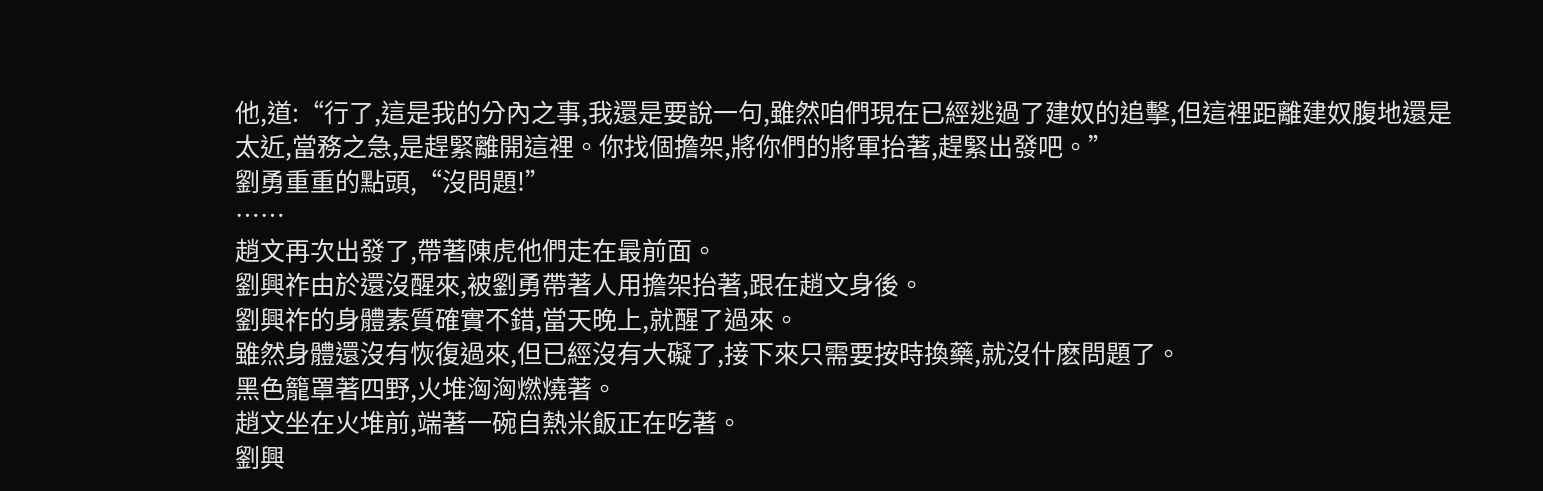他,道:“行了,這是我的分內之事,我還是要說一句,雖然咱們現在已經逃過了建奴的追擊,但這裡距離建奴腹地還是太近,當務之急,是趕緊離開這裡。你找個擔架,將你們的將軍抬著,趕緊出發吧。”
劉勇重重的點頭,“沒問題!”
……
趙文再次出發了,帶著陳虎他們走在最前面。
劉興祚由於還沒醒來,被劉勇帶著人用擔架抬著,跟在趙文身後。
劉興祚的身體素質確實不錯,當天晚上,就醒了過來。
雖然身體還沒有恢復過來,但已經沒有大礙了,接下來只需要按時換藥,就沒什麽問題了。
黑色籠罩著四野,火堆洶洶燃燒著。
趙文坐在火堆前,端著一碗自熱米飯正在吃著。
劉興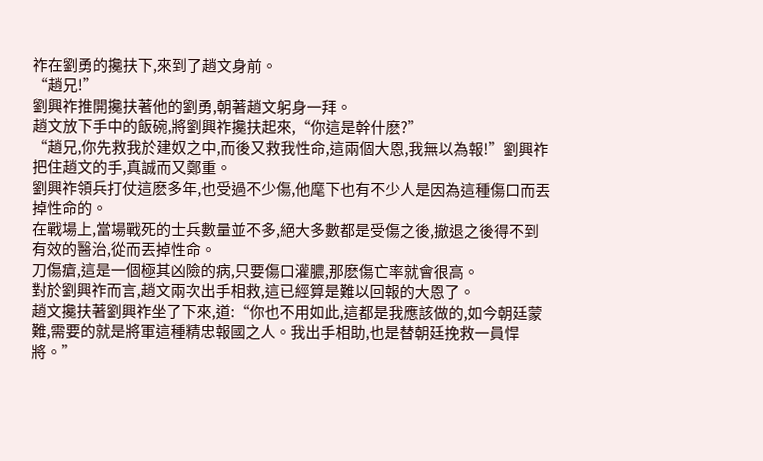祚在劉勇的攙扶下,來到了趙文身前。
“趙兄!”
劉興祚推開攙扶著他的劉勇,朝著趙文躬身一拜。
趙文放下手中的飯碗,將劉興祚攙扶起來,“你這是幹什麽?”
“趙兄,你先救我於建奴之中,而後又救我性命,這兩個大恩,我無以為報!”劉興祚把住趙文的手,真誠而又鄭重。
劉興祚領兵打仗這麽多年,也受過不少傷,他麾下也有不少人是因為這種傷口而丟掉性命的。
在戰場上,當場戰死的士兵數量並不多,絕大多數都是受傷之後,撤退之後得不到有效的醫治,從而丟掉性命。
刀傷瘡,這是一個極其凶險的病,只要傷口灌膿,那麽傷亡率就會很高。
對於劉興祚而言,趙文兩次出手相救,這已經算是難以回報的大恩了。
趙文攙扶著劉興祚坐了下來,道:“你也不用如此,這都是我應該做的,如今朝廷蒙難,需要的就是將軍這種精忠報國之人。我出手相助,也是替朝廷挽救一員悍將。”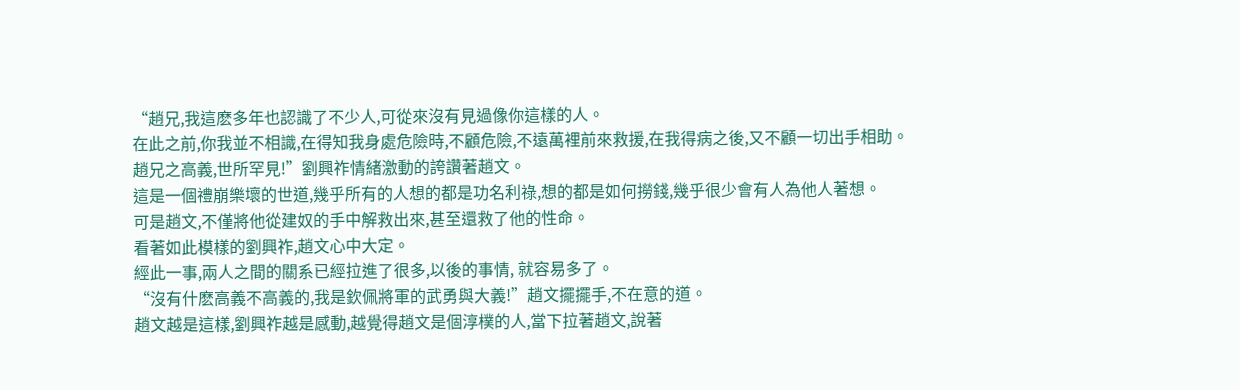“趙兄,我這麽多年也認識了不少人,可從來沒有見過像你這樣的人。
在此之前,你我並不相識,在得知我身處危險時,不顧危險,不遠萬裡前來救援,在我得病之後,又不顧一切出手相助。
趙兄之高義,世所罕見!”劉興祚情緒激動的誇讚著趙文。
這是一個禮崩樂壞的世道,幾乎所有的人想的都是功名利祿,想的都是如何撈錢,幾乎很少會有人為他人著想。
可是趙文,不僅將他從建奴的手中解救出來,甚至還救了他的性命。
看著如此模樣的劉興祚,趙文心中大定。
經此一事,兩人之間的關系已經拉進了很多,以後的事情, 就容易多了。
“沒有什麽高義不高義的,我是欽佩將軍的武勇與大義!”趙文擺擺手,不在意的道。
趙文越是這樣,劉興祚越是感動,越覺得趙文是個淳樸的人,當下拉著趙文,說著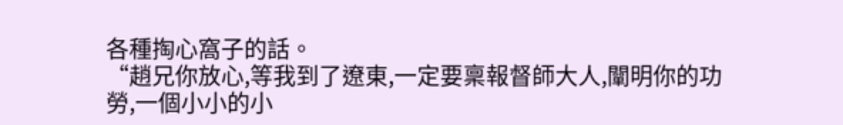各種掏心窩子的話。
“趙兄你放心,等我到了遼東,一定要稟報督師大人,闡明你的功勞,一個小小的小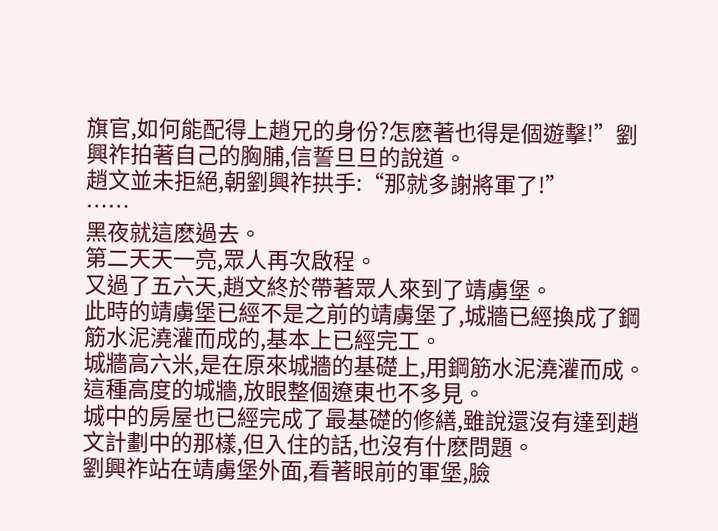旗官,如何能配得上趙兄的身份?怎麽著也得是個遊擊!”劉興祚拍著自己的胸脯,信誓旦旦的說道。
趙文並未拒絕,朝劉興祚拱手:“那就多謝將軍了!”
……
黑夜就這麽過去。
第二天天一亮,眾人再次啟程。
又過了五六天,趙文終於帶著眾人來到了靖虜堡。
此時的靖虜堡已經不是之前的靖虜堡了,城牆已經換成了鋼筋水泥澆灌而成的,基本上已經完工。
城牆高六米,是在原來城牆的基礎上,用鋼筋水泥澆灌而成。
這種高度的城牆,放眼整個遼東也不多見。
城中的房屋也已經完成了最基礎的修繕,雖說還沒有達到趙文計劃中的那樣,但入住的話,也沒有什麽問題。
劉興祚站在靖虜堡外面,看著眼前的軍堡,臉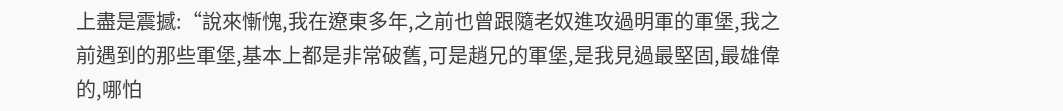上盡是震撼:“說來慚愧,我在遼東多年,之前也曾跟隨老奴進攻過明軍的軍堡,我之前遇到的那些軍堡,基本上都是非常破舊,可是趙兄的軍堡,是我見過最堅固,最雄偉的,哪怕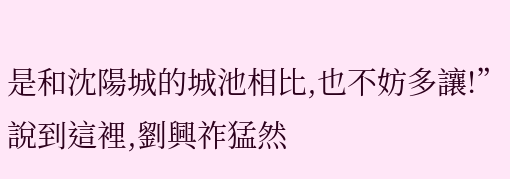是和沈陽城的城池相比,也不妨多讓!”
說到這裡,劉興祚猛然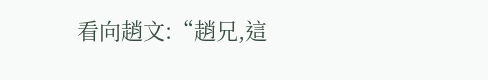看向趙文:“趙兄,這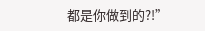都是你做到的?!”